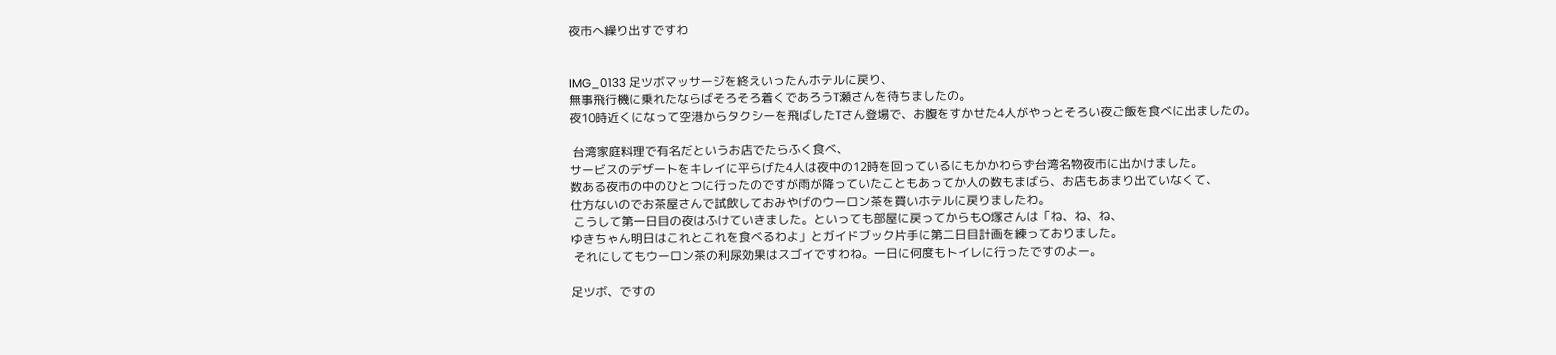夜市へ繰り出すですわ


IMG_0133 足ツボマッサージを終えいったんホテルに戻り、
無事飛行機に乗れたならばそろそろ着くであろうT瀬さんを待ちましたの。
夜10時近くになって空港からタクシーを飛ばしたTさん登場で、お腹をすかせた4人がやっとそろい夜ご飯を食べに出ましたの。

 台湾家庭料理で有名だというお店でたらふく食べ、
サービスのデザートをキレイに平らげた4人は夜中の12時を回っているにもかかわらず台湾名物夜市に出かけました。
数ある夜市の中のひとつに行ったのですが雨が降っていたこともあってか人の数もまばら、お店もあまり出ていなくて、
仕方ないのでお茶屋さんで試飲しておみやげのウーロン茶を買いホテルに戻りましたわ。
 こうして第一日目の夜はふけていきました。といっても部屋に戻ってからもO塚さんは「ね、ね、ね、
ゆきちゃん明日はこれとこれを食べるわよ」とガイドブック片手に第二日目計画を練っておりました。
 それにしてもウーロン茶の利尿効果はスゴイですわね。一日に何度もトイレに行ったですのよー。

足ツボ、ですの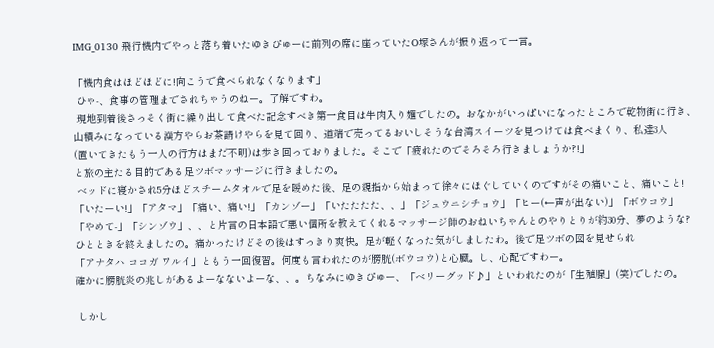IMG_0130 飛行機内でやっと落ち着いたゆきぴゅーに前列の席に座っていたO塚さんが振り返って一言。

「機内食はほどほどに!向こうで食べられなくなります」
 ひゃ-、食事の管理までされちゃうのねー。了解ですわ。
 現地到着後さっそく街に繰り出して食べた記念すべき第一食目は牛肉入り麺でしたの。おなかがいっぱいになったところで乾物街に行き、
山積みになっている漢方やらお茶請けやらを見て回り、道端で売ってるおいしそうな台湾スイーツを見つけては食べまくり、私達3人
(置いてきたもう一人の行方はまだ不明)は歩き回っておりました。そこで「疲れたのでそろそろ行きましょうか?!」
と旅の主たる目的である足ツボマッサージに行きましたの。
 ベッドに寝かされ5分ほどスチームタオルで足を暖めた後、足の親指から始まって徐々にほぐしていくのですがその痛いこと、痛いこと!
「いたーい!」「アタマ」「痛い、痛い!」「カンゾー」「いたたたた、、」「ジュウニシチョウ」「ヒー(←声が出ない)」「ボウコウ」
「やめて-」「シンゾウ」、、と片言の日本語で悪い個所を教えてくれるマッサージ師のおねいちゃんとのやりとりが約30分、夢のような?
ひとときを終えましたの。痛かったけどその後はすっきり爽快。足が軽くなった気がしましたわ。後で足ツボの図を見せられ
「アナタハ ココガ ワルイ」ともう一回復習。何度も言われたのが膀胱(ボウコウ)と心臓。し、心配ですわー。
確かに膀胱炎の兆しがあるよーなないよーな、、。ちなみにゆきぴゅー、「ベリーグッド♪」といわれたのが「生殖腺」(笑)でしたの。

 しかし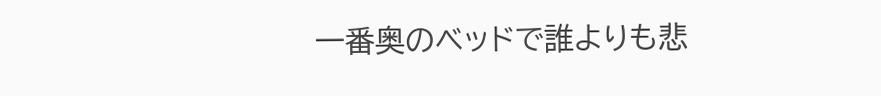一番奥のベッドで誰よりも悲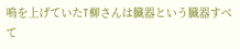鳴を上げていたT柳さんは臓器という臓器すべて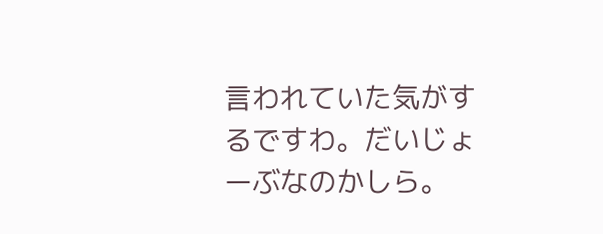言われていた気がするですわ。だいじょーぶなのかしら。